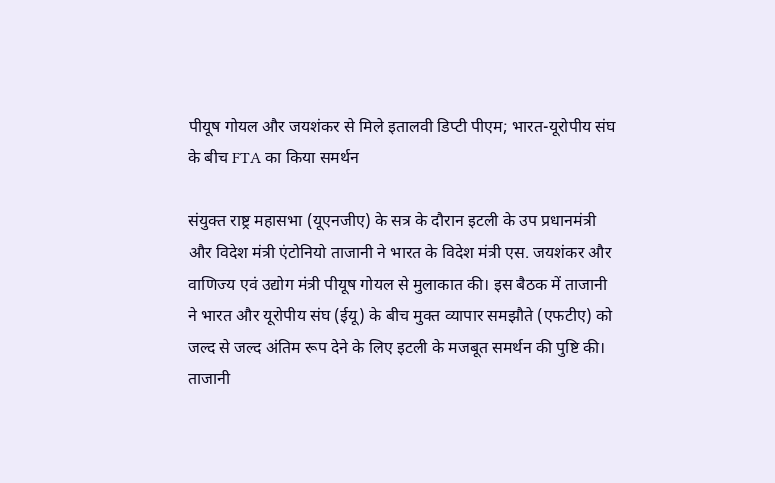पीयूष गोयल और जयशंकर से मिले इतालवी डिप्टी पीएम; भारत-यूरोपीय संघ के बीच FTA का किया समर्थन

संयुक्त राष्ट्र महासभा (यूएनजीए) के सत्र के दौरान इटली के उप प्रधानमंत्री और विदेश मंत्री एंटोनियो ताजानी ने भारत के विदेश मंत्री एस. जयशंकर और वाणिज्य एवं उद्योग मंत्री पीयूष गोयल से मुलाकात की। इस बैठक में ताजानी ने भारत और यूरोपीय संघ (ईयू) के बीच मुक्त व्यापार समझौते (एफटीए) को जल्द से जल्द अंतिम रूप देने के लिए इटली के मजबूत समर्थन की पुष्टि की। ताजानी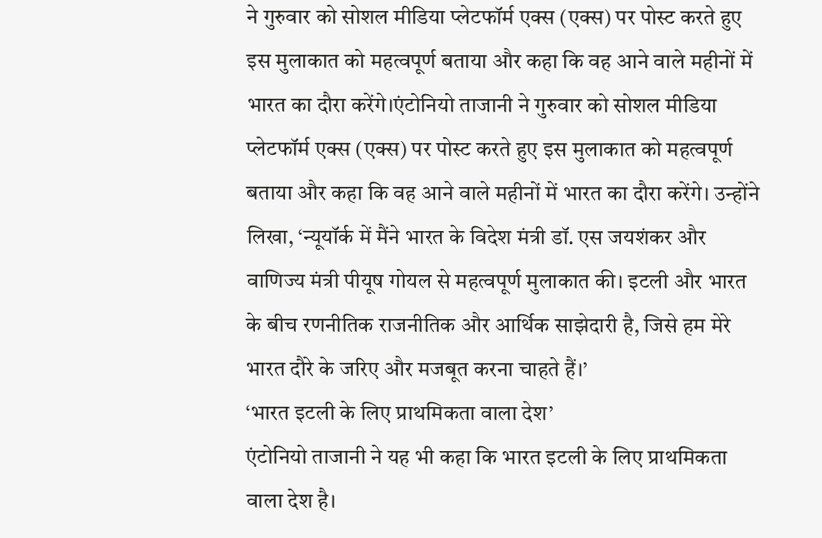ने गुरुवार को सोशल मीडिया प्लेटफॉर्म एक्स (एक्स) पर पोस्ट करते हुए इस मुलाकात को महत्वपूर्ण बताया और कहा कि वह आने वाले महीनों में भारत का दौरा करेंगे।एंटोनियो ताजानी ने गुरुवार को सोशल मीडिया प्लेटफॉर्म एक्स (एक्स) पर पोस्ट करते हुए इस मुलाकात को महत्वपूर्ण बताया और कहा कि वह आने वाले महीनों में भारत का दौरा करेंगे। उन्होंने लिखा, ‘न्यूयॉर्क में मैंने भारत के विदेश मंत्री डॉ. एस जयशंकर और वाणिज्य मंत्री पीयूष गोयल से महत्वपूर्ण मुलाकात की। इटली और भारत के बीच रणनीतिक राजनीतिक और आर्थिक साझेदारी है, जिसे हम मेरे भारत दौरे के जरिए और मजबूत करना चाहते हैं।’
‘भारत इटली के लिए प्राथमिकता वाला देश’
एंटोनियो ताजानी ने यह भी कहा कि भारत इटली के लिए प्राथमिकता वाला देश है।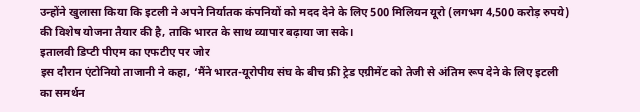उन्होंने खुलासा किया कि इटली ने अपने निर्यातक कंपनियों को मदद देने के लिए 500 मिलियन यूरो (लगभग 4,500 करोड़ रुपये) की विशेष योजना तैयार की है, ताकि भारत के साथ व्यापार बढ़ाया जा सके।
इतालवी डिप्टी पीएम का एफटीए पर जोर
इस दौरान एंटोनियो ताजानी ने कहा, ‘मैंने भारत-यूरोपीय संघ के बीच फ्री ट्रेड एग्रीमेंट को तेजी से अंतिम रूप देने के लिए इटली का समर्थन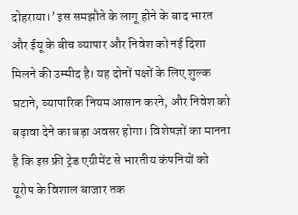दोहराया।’ इस समझौते के लागू होने के बाद भारत और ईयू के बीच व्यापार और निवेश को नई दिशा मिलने की उम्मीद है। यह दोनों पक्षों के लिए शुल्क घटाने, व्यापारिक नियम आसान करने, और निवेश को बढ़ावा देने का बड़ा अवसर होगा। विशेषज्ञों का मानना है कि इस फ्री ट्रेड एग्रीमेंट से भारतीय कंपनियों को यूरोप के विशाल बाजार तक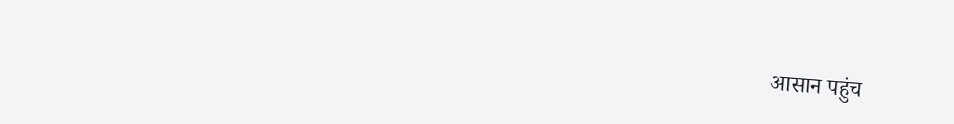आसान पहुंच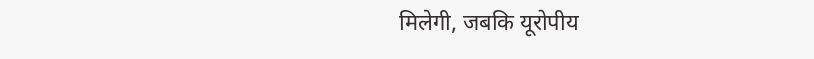मिलेगी, जबकि यूरोपीय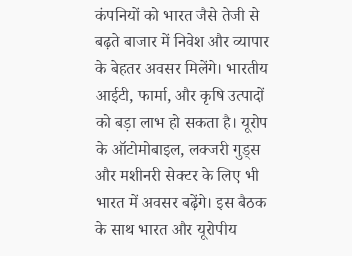कंपनियों को भारत जैसे तेजी से बढ़ते बाजार में निवेश और व्यापार के बेहतर अवसर मिलेंगे। भारतीय आईटी, फार्मा, और कृषि उत्पादों को बड़ा लाभ हो सकता है। यूरोप के ऑटोमोबाइल, लक्जरी गुड्स और मशीनरी सेक्टर के लिए भी भारत में अवसर बढ़ेंगे। इस बैठक के साथ भारत और यूरोपीय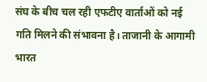संघ के बीच चल रही एफटीए वार्ताओं को नई गति मिलने की संभावना है। ताजानी के आगामी भारत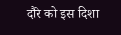दौरे को इस दिशा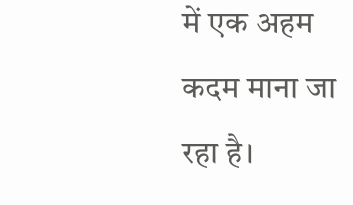में एक अहम कदम माना जा रहा है।